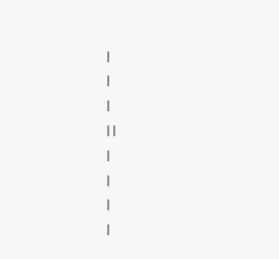|
|
|
| |
|
|
|
|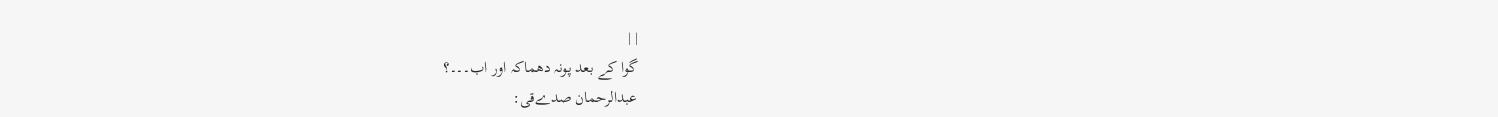| |
گوا کے بعد پونہ دھماکہ اور اب۔۔۔؟
عبدالرحمان صدےقی: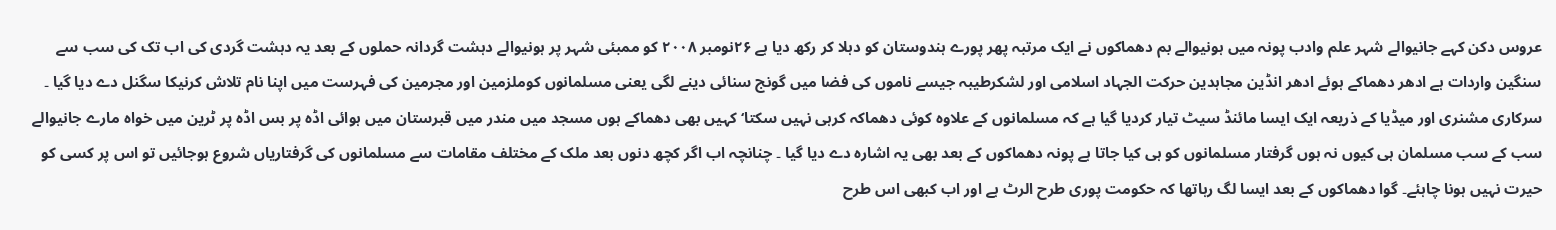عروس دکن کہے جانیوالے شہر علم وادب پونہ میں ہونیوالے بم دھماکوں نے ایک مرتبہ پھر پورے ہندوستان کو دہلا کر رکھ دیا ہے ۲۶نومبر ۲۰۰۸ کو ممبئی شہر پر ہونیوالے دہشت گردانہ حملوں کے بعد یہ دہشت گردی کی اب تک کی سب سے سنگین واردات ہے ادھر دھماکے ہوئے ادھر انڈین مجاہدین حرکت الجہاد اسلامی اور لشکرطیبہ جیسے ناموں کی فضا میں گونج سنائی دینے لگی یعنی مسلمانوں کوملزمین اور مجرمین کی فہرست میں اپنا نام تلاش کرنیکا سگنل دے دیا گیا ۔ سرکاری مشنری اور میڈیا کے ذریعہ ایک ایسا مائنڈ سیٹ تیار کردیا گیا ہے کہ مسلمانوں کے علاوہ کوئی دھماکہ کرہی نہیں سکتا‘ کہیں بھی دھماکے ہوں مسجد میں مندر میں قبرستان میں ہوائی اڈہ پر بس اڈہ پر ٹرین میں خواہ مارے جانیوالے سب کے سب مسلمان ہی کیوں نہ ہوں گرفتار مسلمانوں کو ہی کیا جاتا ہے پونہ دھماکوں کے بعد بھی یہ اشارہ دے دیا گیا ۔ چنانچہ اب اگر کچھ دنوں بعد ملک کے مختلف مقامات سے مسلمانوں کی گرفتاریاں شروع ہوجائیں تو اس پر کسی کو حیرت نہیں ہونا چاہئے۔ گوا دھماکوں کے بعد ایسا لگ رہاتھا کہ حکومت پوری طرح الرٹ ہے اور اب کبھی اس طرح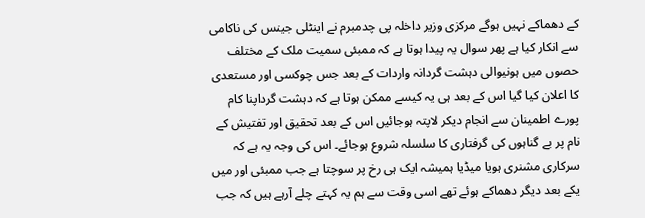کے دھماکے نہیں ہوگے مرکزی وزیر داخلہ پی چدمبرم نے اینٹلی جینس کی ناکامی سے انکار کیا ہے پھر سوال یہ پیدا ہوتا ہے کہ ممبئی سمیت ملک کے مختلف حصوں میں ہونیوالی دہشت گردانہ واردات کے بعد جس چوکسی اور مستعدی کا اعلان کیا گیا اس کے بعد ہی یہ کیسے ممکن ہوتا ہے کہ دہشت گرداپنا کام پورے اطمینان سے انجام دیکر لاپتہ ہوجائیں اس کے بعد تحقیق اور تفتیش کے نام پر بے گناہوں کی گرفتاری کا سلسلہ شروع ہوجائے۔ اس کی وجہ یہ ہے کہ سرکاری مشنری ہویا میڈیا ہمیشہ ایک ہی رخ پر سوچتا ہے جب ممبئی اور میں یکے بعد دیگر دھماکے ہوئے تھے اسی وقت سے ہم یہ کہتے چلے آرہے ہیں کہ جب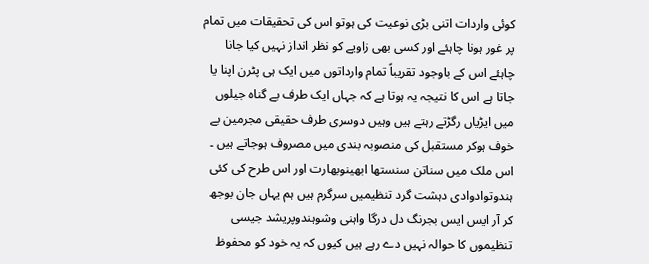کوئی واردات اتنی بڑی نوعیت کی ہوتو اس کی تحقیقات میں تمام پر غور ہونا چاہئے اور کسی بھی زاویے کو نظر انداز نہیں کیا جانا چاہئے اس کے باوجود تقریباً تمام وارداتوں میں ایک ہی پٹرن اپنا یا جاتا ہے اس کا نتیجہ یہ ہوتا ہے کہ جہاں ایک طرف بے گناہ جیلوں میں ایڑیاں رگڑتے رہتے ہیں وہیں دوسری طرف حقیقی مجرمین بے خوف ہوکر مستقبل کی منصوبہ بندی میں مصروف ہوجاتے ہیں ۔ اس ملک میں سناتن سنستھا ابھینوبھارت اور اس طرح کی کئی ہندوتوادوادی دہشت گرد تنظیمیں سرگرم ہیں ہم یہاں جان بوجھ کر آر ایس ایس بجرنگ دل درگا واہنی وشوہندوپریشد جیسی تنظیموں کا حوالہ نہیں دے رہے ہیں کیوں کہ یہ خود کو محفوظ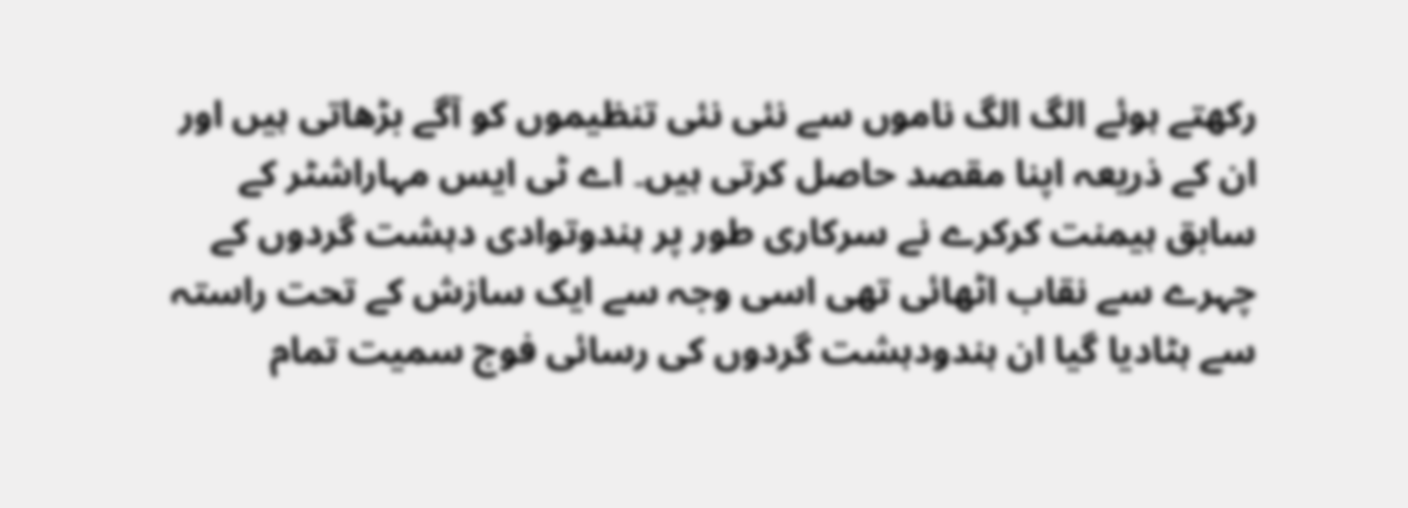رکھتے ہوئے الگ الگ ناموں سے نئی نئی تنظیموں کو آگے بڑھاتی ہیں اور ان کے ذریعہ اپنا مقصد حاصل کرتی ہیں۔ اے ٹی ایس مہاراشٹر کے سابق ہیمنت کرکرے نے سرکاری طور پر ہندوتوادی دہشت گردوں کے چہرے سے نقاب اٹھائی تھی اسی وجہ سے ایک سازش کے تحت راستہ سے ہٹادیا گیا ان ہندودہشت گردوں کی رسائی فوج سمیت تمام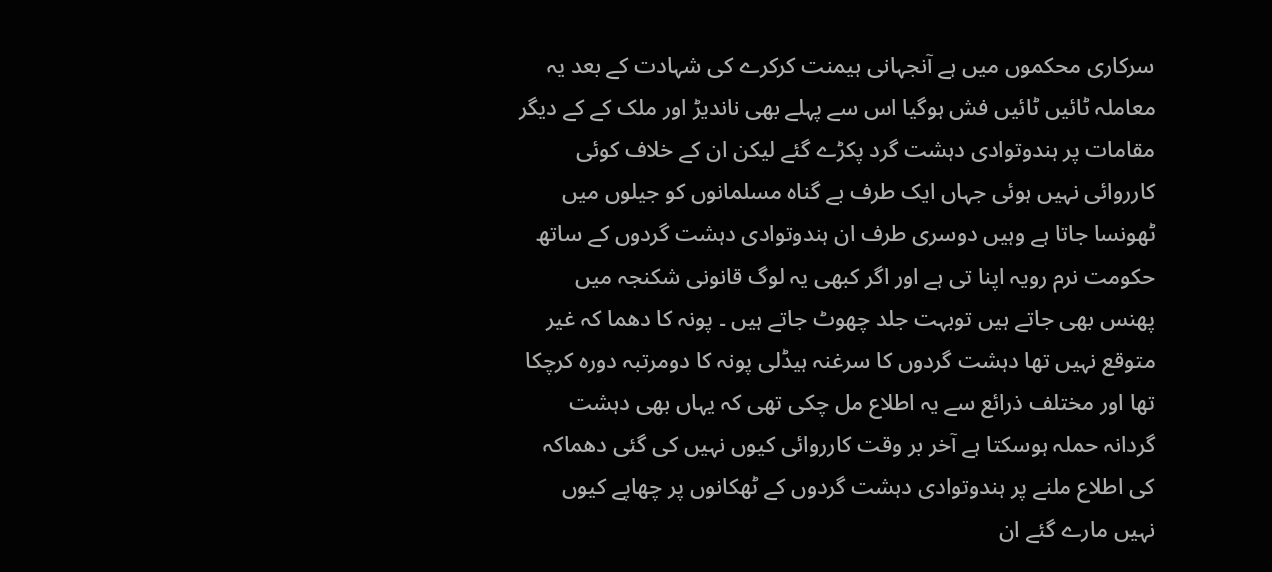سرکاری محکموں میں ہے آنجہانی ہیمنت کرکرے کی شہادت کے بعد یہ معاملہ ٹائیں ٹائیں فش ہوگیا اس سے پہلے بھی ناندیڑ اور ملک کے کے دیگر مقامات پر ہندوتوادی دہشت گرد پکڑے گئے لیکن ان کے خلاف کوئی کارروائی نہیں ہوئی جہاں ایک طرف بے گناہ مسلمانوں کو جیلوں میں ٹھونسا جاتا ہے وہیں دوسری طرف ان ہندوتوادی دہشت گردوں کے ساتھ حکومت نرم رویہ اپنا تی ہے اور اگر کبھی یہ لوگ قانونی شکنجہ میں پھنس بھی جاتے ہیں توبہت جلد چھوٹ جاتے ہیں ۔ پونہ کا دھما کہ غیر متوقع نہیں تھا دہشت گردوں کا سرغنہ ہیڈلی پونہ کا دومرتبہ دورہ کرچکا تھا اور مختلف ذرائع سے یہ اطلاع مل چکی تھی کہ یہاں بھی دہشت گردانہ حملہ ہوسکتا ہے آخر بر وقت کارروائی کیوں نہیں کی گئی دھماکہ کی اطلاع ملنے پر ہندوتوادی دہشت گردوں کے ٹھکانوں پر چھاپے کیوں نہیں مارے گئے ان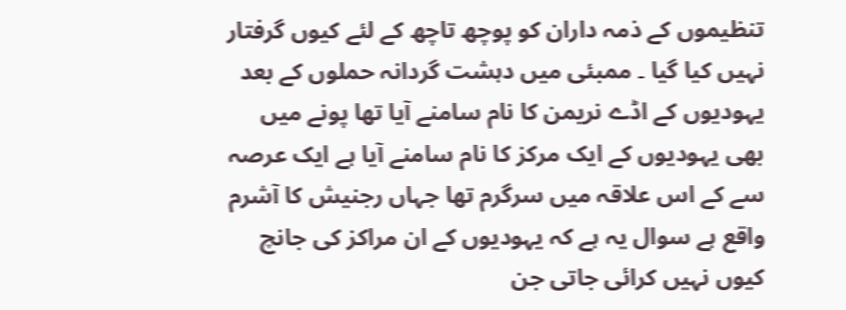تنظیموں کے ذمہ داران کو پوچھ تاچھ کے لئے کیوں گرفتار نہیں کیا گیا ۔ ممبئی میں دہشت گردانہ حملوں کے بعد یہودیوں کے اڈے نریمن کا نام سامنے آیا تھا پونے میں بھی یہودیوں کے ایک مرکز کا نام سامنے آیا ہے ایک عرصہ سے کے اس علاقہ میں سرگرم تھا جہاں رجنیش کا آشرم واقع ہے سوال یہ ہے کہ یہودیوں کے ان مراکز کی جانچ کیوں نہیں کرائی جاتی جن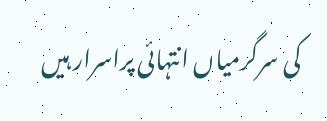کی سرگرمیاں انتہائی پراسرار ہیں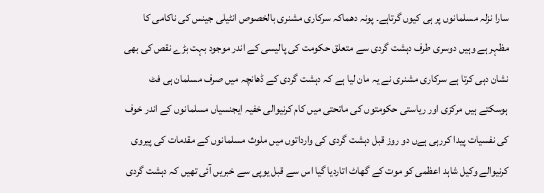سارا نزلہ مسلمانوں پر ہی کیوں گرتاہے۔ پونہ دھماکہ سرکاری مشنری بالخصوص انٹیلی جینس کی ناکامی کا مظہر ہے وہیں دوسری طرف دہشت گردی سے متعلق حکومت کی پالیسی کے اندر موجود بہت بڑے نقص کی بھی نشان دہی کرتا ہے سرکاری مشنری نے یہ مان لیا ہے کہ دہشت گردی کے ڈھانچہ میں صرف مسلمان ہی فٹ ہوسکتے ہیں مرکزی اور ریاستی حکومتوں کی ماتحتی میں کام کرنیوالی خفیہ ایجنسیاں مسلمانوں کے اندر خوف کی نفسیات پیدا کررہی ہےں دو روز قبل دہشت گردی کی وارداتوں میں ملوث مسلمانوں کے مقدمات کی پیروی کرنیوالے وکیل شاہد اعظمی کو موت کے گھاٹ اتاردیا گیا اس سے قبل یوپی سے خبریں آئی تھیں کہ دہشت گردی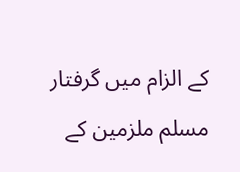کے الزام میں گرفتار مسلم ملزمین کے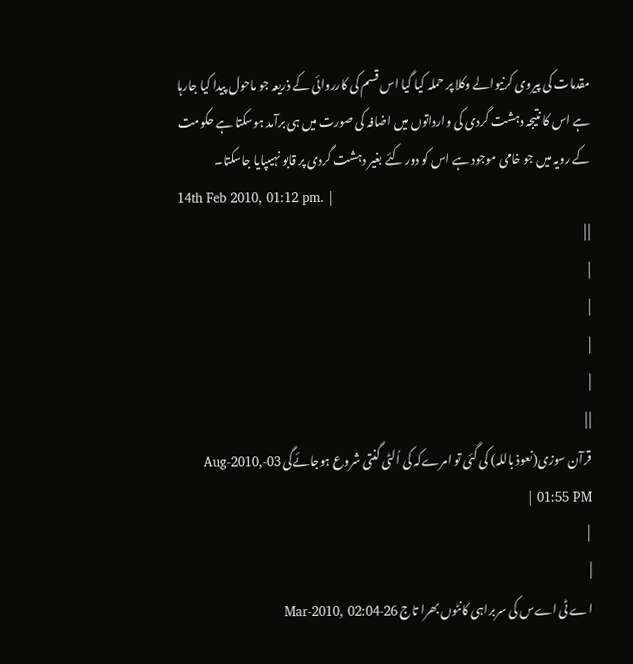مقدمات کی پیروی کرنیوالے وکلا پر حملہ کیا گیا اس قسم کی کارروائی کے ذریعہ جو ماحول پیدا کیا جارہا ہے اس کا نتیجہ دہشت گردی کی وارداتوں میں اضافہ کی صورت میں ہی برآمد ہوسکتا ہے حکومت کے رویہ میں جو خامی موجود ہے اس کو دور کئے بغیر دہشت گردی پر قابو نہیںپایا جاسکتا۔
14th Feb 2010, 01:12 pm. |
| |
|
|
|
|
| |
قرآن سوزی(نعوذ باللہ) کی گئی تو امرےکہ کی اُلٹی گنتی شروع ہوجائےگی 03-Aug-2010, 01:55 PM |
 |
|
اے ٹی اےس کی سربراہی کانٹوں بھرا تاج 26-Mar-2010, 02:04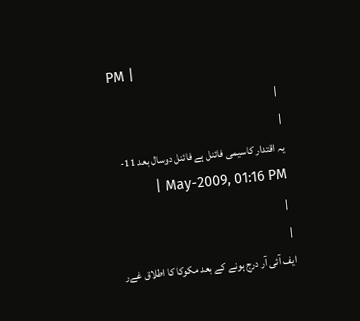PM |
 |
|
یہ اقتدار کاسیمی فائنل ہے فائنل دوسال بعد 11-May-2009, 01:16 PM |
 |
|
ایف آئی آر درج ہونے کے بعد مکوکا کا اطلاق غےر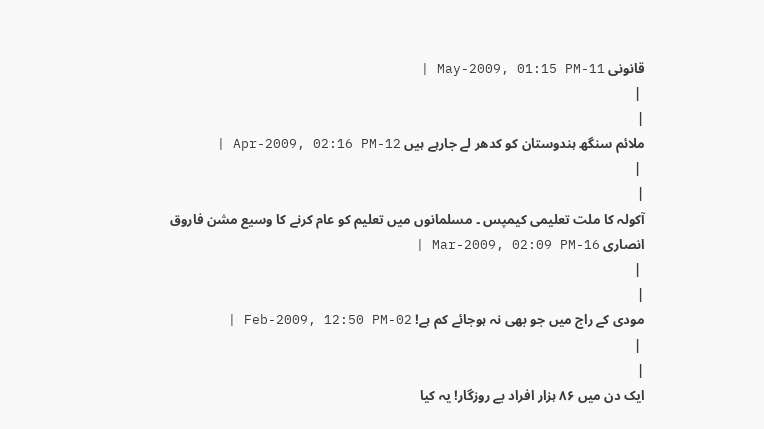قانونی 11-May-2009, 01:15 PM |
 |
|
ملائم سنگھ ہندوستان کو کدھر لے جارہے ہیں 12-Apr-2009, 02:16 PM |
 |
|
آکولہ کا ملت تعلیمی کیمپس ۔ مسلمانوں میں تعلیم کو عام کرنے کا وسیع مشن فاروق انصاری 16-Mar-2009, 02:09 PM |
 |
|
مودی کے راج میں جو بھی نہ ہوجائے کم ہے! 02-Feb-2009, 12:50 PM |
 |
|
ایک دن میں ۸۶ ہزار افراد بے روزگار! یہ کیا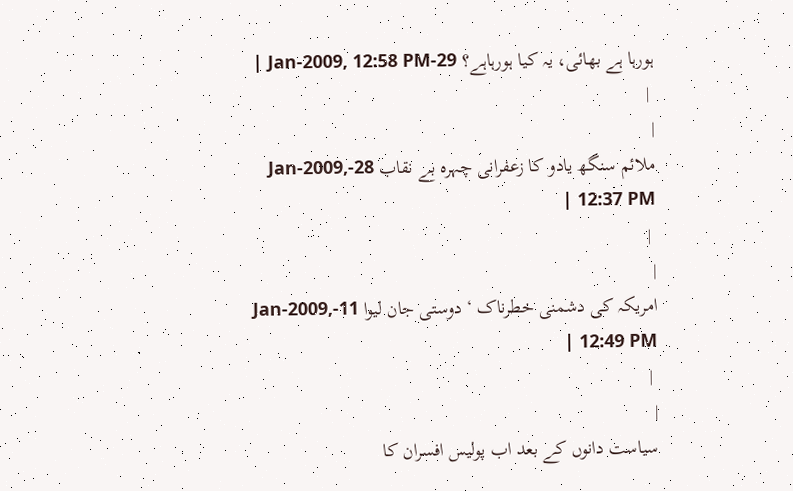ہورہا ہے بھائی، یہ کیا ہورہاہے؟ 29-Jan-2009, 12:58 PM |
 |
|
ملائم سنگھ یادو کا زعفرانی چہرہ بے نقاب 28-Jan-2009, 12:37 PM |
 |
|
امریکہ کی دشمنی خطرناک ‘ دوستی جان لیوا 11-Jan-2009, 12:49 PM |
 |
|
سیاست دانوں کے بعد اب پولیس افسران کا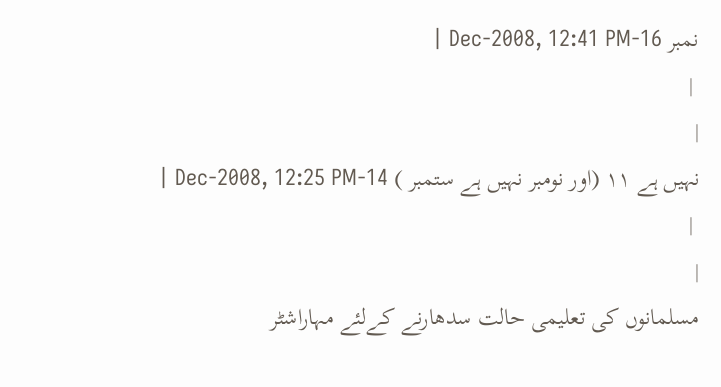نمبر 16-Dec-2008, 12:41 PM |
 |
|
نہیں ہے ۱۱ (اور نومبر نہیں ہے ستمبر ) 14-Dec-2008, 12:25 PM |
 |
|
مسلمانوں کی تعلیمی حالت سدھارنے کےلئے مہاراشٹر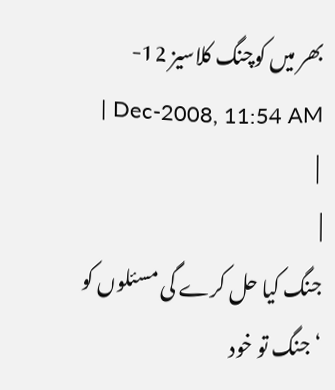بھر میں کوچنگ کلاسیز 12-Dec-2008, 11:54 AM |
 |
|
جنگ کیا حل کرے گی مسئلوں کو ‘جنگ تو خود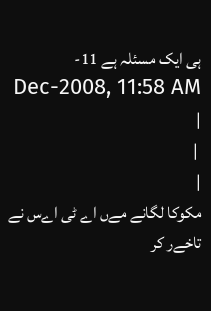ہی ایک مسئلہ ہے 11-Dec-2008, 11:58 AM |
 |
|
مکوکا لگانے مےں اے ٹی اےس نے تاخےر کر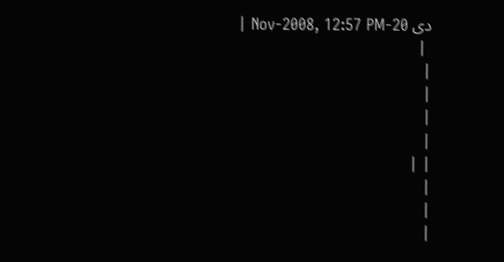دی 20-Nov-2008, 12:57 PM |
 |
|
|
|
|
| |
|
|
|